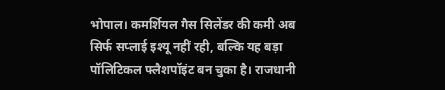भोपाल। कमर्शियल गैस सिलेंडर की कमी अब सिर्फ सप्लाई इश्यू नहीं रही, बल्कि यह बड़ा पॉलिटिकल फ्लैशपॉइंट बन चुका है। राजधानी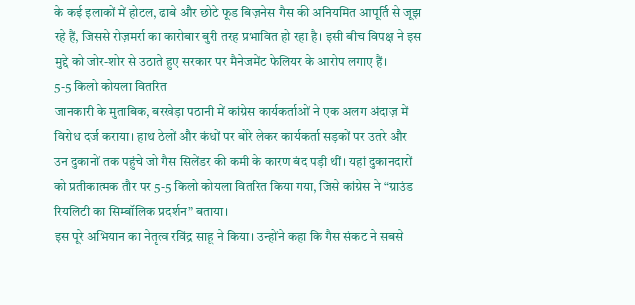के कई इलाकों में होटल, ढाबे और छोटे फूड बिज़नेस गैस की अनियमित आपूर्ति से जूझ रहे हैं, जिससे रोज़मर्रा का कारोबार बुरी तरह प्रभावित हो रहा है। इसी बीच विपक्ष ने इस मुद्दे को जोर-शोर से उठाते हुए सरकार पर मैनेजमेंट फेलियर के आरोप लगाए हैं।
5-5 किलो कोयला वितरित
जानकारी के मुताबिक, बरखेड़ा पठानी में कांग्रेस कार्यकर्ताओं ने एक अलग अंदाज़ में विरोध दर्ज कराया। हाथ ठेलों और कंधों पर बोरे लेकर कार्यकर्ता सड़कों पर उतरे और उन दुकानों तक पहुंचे जो गैस सिलेंडर की कमी के कारण बंद पड़ी थीं। यहां दुकानदारों को प्रतीकात्मक तौर पर 5-5 किलो कोयला वितरित किया गया, जिसे कांग्रेस ने “ग्राउंड रियलिटी का सिम्बॉलिक प्रदर्शन” बताया।
इस पूरे अभियान का नेतृत्व रविंद्र साहू ने किया। उन्होंने कहा कि गैस संकट ने सबसे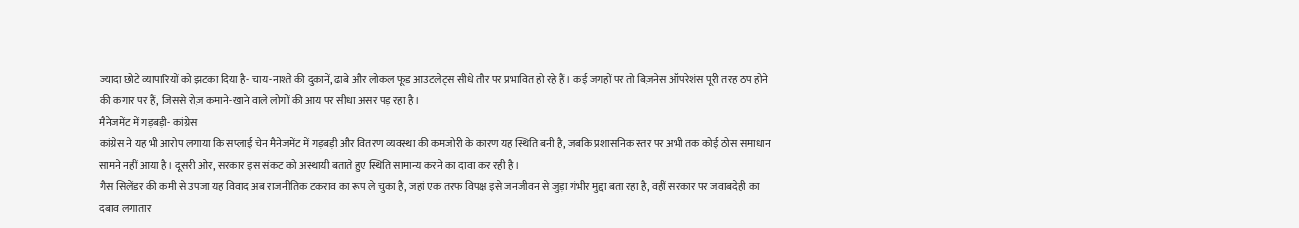ज्यादा छोटे व्यापारियों को झटका दिया है- चाय-नाश्ते की दुकानें, ढाबे और लोकल फूड आउटलेट्स सीधे तौर पर प्रभावित हो रहे हैं। कई जगहों पर तो बिज़नेस ऑपरेशंस पूरी तरह ठप होने की कगार पर हैं, जिससे रोज़ कमाने-खाने वाले लोगों की आय पर सीधा असर पड़ रहा है।
मैनेजमेंट में गड़बड़ी- कांग्रेस
कांग्रेस ने यह भी आरोप लगाया कि सप्लाई चेन मैनेजमेंट में गड़बड़ी और वितरण व्यवस्था की कमजोरी के कारण यह स्थिति बनी है, जबकि प्रशासनिक स्तर पर अभी तक कोई ठोस समाधान सामने नहीं आया है। दूसरी ओर, सरकार इस संकट को अस्थायी बताते हुए स्थिति सामान्य करने का दावा कर रही है।
गैस सिलेंडर की कमी से उपजा यह विवाद अब राजनीतिक टकराव का रूप ले चुका है, जहां एक तरफ विपक्ष इसे जनजीवन से जुड़ा गंभीर मुद्दा बता रहा है, वहीं सरकार पर जवाबदेही का दबाव लगातार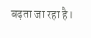बढ़ता जा रहा है।